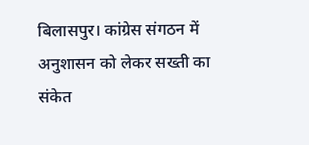बिलासपुर। कांग्रेस संगठन में अनुशासन को लेकर सख्ती का संकेत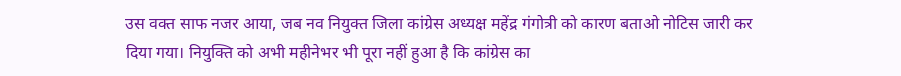उस वक्त साफ नजर आया, जब नव नियुक्त जिला कांग्रेस अध्यक्ष महेंद्र गंगोत्री को कारण बताओ नोटिस जारी कर दिया गया। नियुक्ति को अभी महीनेभर भी पूरा नहीं हुआ है कि कांग्रेस का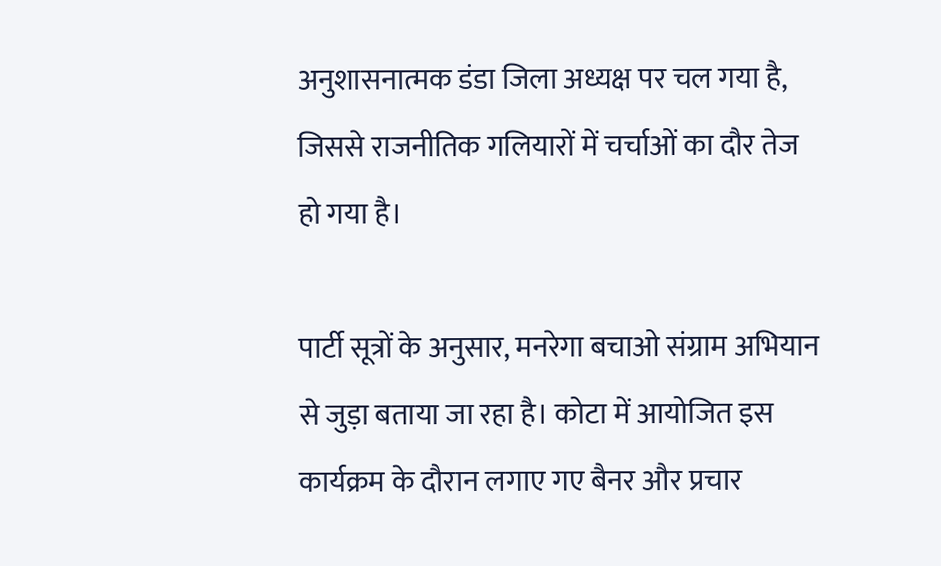अनुशासनात्मक डंडा जिला अध्यक्ष पर चल गया है, जिससे राजनीतिक गलियारों में चर्चाओं का दौर तेज हो गया है।

पार्टी सूत्रों के अनुसार, मनरेगा बचाओ संग्राम अभियान से जुड़ा बताया जा रहा है। कोटा में आयोजित इस कार्यक्रम के दौरान लगाए गए बैनर और प्रचार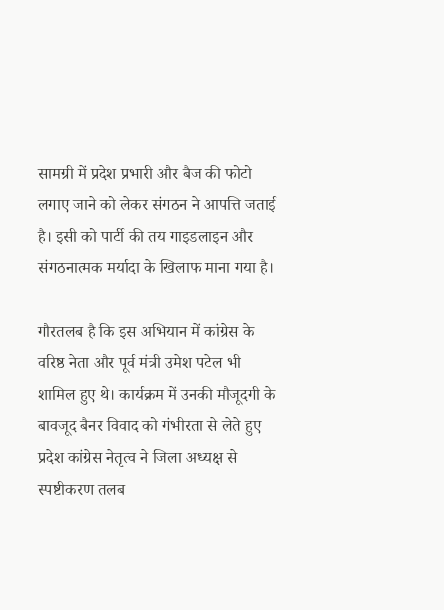सामग्री में प्रदेश प्रभारी और बैज की फोटो लगाए जाने को लेकर संगठन ने आपत्ति जताई है। इसी को पार्टी की तय गाइडलाइन और संगठनात्मक मर्यादा के खिलाफ माना गया है।

गौरतलब है कि इस अभियान में कांग्रेस के वरिष्ठ नेता और पूर्व मंत्री उमेश पटेल भी शामिल हुए थे। कार्यक्रम में उनकी मौजूदगी के बावजूद बैनर विवाद को गंभीरता से लेते हुए प्रदेश कांग्रेस नेतृत्व ने जिला अध्यक्ष से स्पष्टीकरण तलब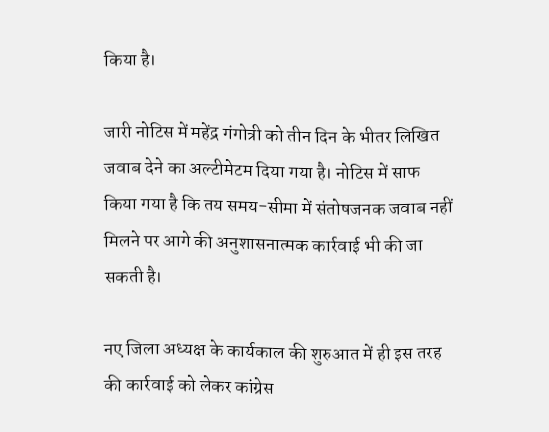किया है।

जारी नोटिस में महेंद्र गंगोत्री को तीन दिन के भीतर लिखित जवाब देने का अल्टीमेटम दिया गया है। नोटिस में साफ किया गया है कि तय समय-सीमा में संतोषजनक जवाब नहीं मिलने पर आगे की अनुशासनात्मक कार्रवाई भी की जा सकती है।

नए जिला अध्यक्ष के कार्यकाल की शुरुआत में ही इस तरह की कार्रवाई को लेकर कांग्रेस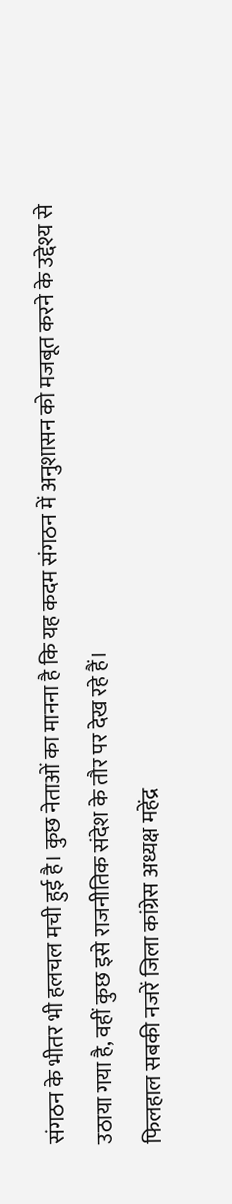संगठन के भीतर भी हलचल मची हुई है। कुछ नेताओं का मानना है कि यह कदम संगठन में अनुशासन को मजबूत करने के उद्देश्य से उठाया गया है, वहीं कुछ इसे राजनीतिक संदेश के तौर पर देख रहे हैं।
फिलहाल सबकी नजरें जिला कांग्रेस अध्यक्ष महेंद्र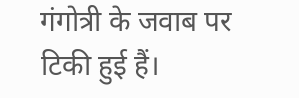गंगोत्री के जवाब पर टिकी हुई हैं।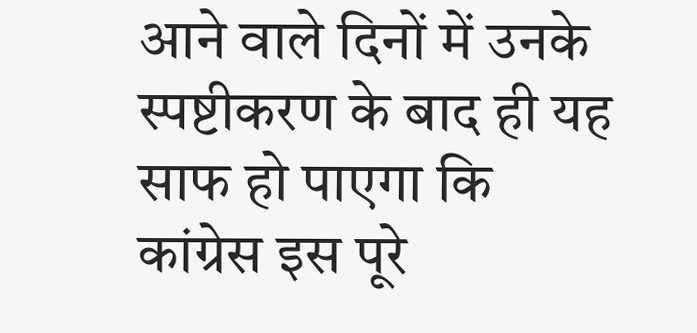आने वाले दिनों में उनके स्पष्टीकरण के बाद ही यह साफ हो पाएगा कि कांग्रेस इस पूरे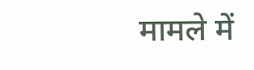मामले में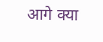आगे क्या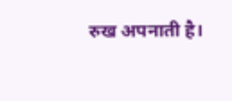रुख अपनाती है।